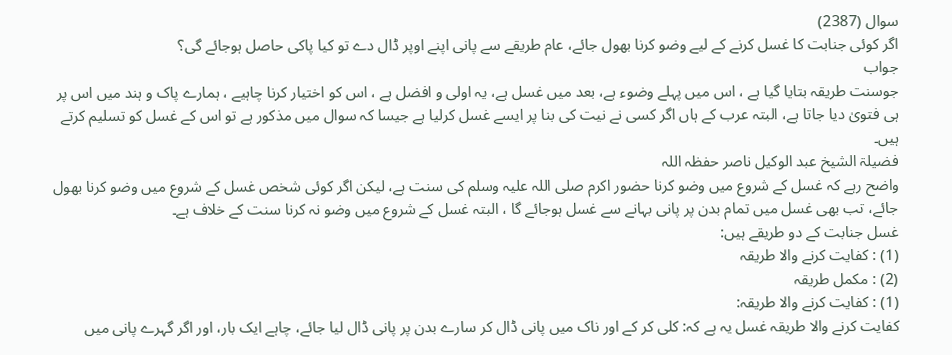سوال (2387)
اگر کوئی جنابت کا غسل کرنے کے لیے وضو کرنا بھول جائے، عام طریقے سے پانی اپنے اوپر ڈال دے تو کیا پاکی حاصل ہوجائے گی؟
جواب
جوسنت طریقہ بتایا گیا ہے ، اس میں پہلے وضوء ہے، بعد میں غسل ہے، یہ اولی و افضل ہے ، اس کو اختیار کرنا چاہیے ، ہمارے پاک و ہند میں اس پر ہی فتویٰ دیا جاتا ہے، البتہ عرب کے ہاں اگر کسی نے نیت کی بنا پر ایسے غسل کرلیا ہے جیسا کہ سوال میں مذکور ہے تو اس کے غسل کو تسلیم کرتے ہیں۔
فضیلۃ الشیخ عبد الوکیل ناصر حفظہ اللہ
واضح رہے کہ غسل کے شروع میں وضو کرنا حضور اکرم صلی اللہ علیہ وسلم کی سنت ہے، لیکن اگر کوئی شخص غسل کے شروع میں وضو کرنا بھول جائے، تب بھی غسل میں تمام بدن پر پانی بہانے سے غسل ہوجائے گا ، البتہ غسل کے شروع میں وضو نہ کرنا سنت کے خلاف ہے۔
غسل جنابت كے دو طريقے ہيں:
(1) : كفایت كرنے والا طريقہ
(2) : مكمل طريقہ
(1) : كفایت كرنے والا طريقہ:
كفایت كرنے والا طريقہ غسل يہ ہے كہ: كلى كر كے اور ناک ميں پانى ڈال كر سارے بدن پر پانى ڈال ليا جائے، چاہے ايک بار، اور اگر گہرے پانى ميں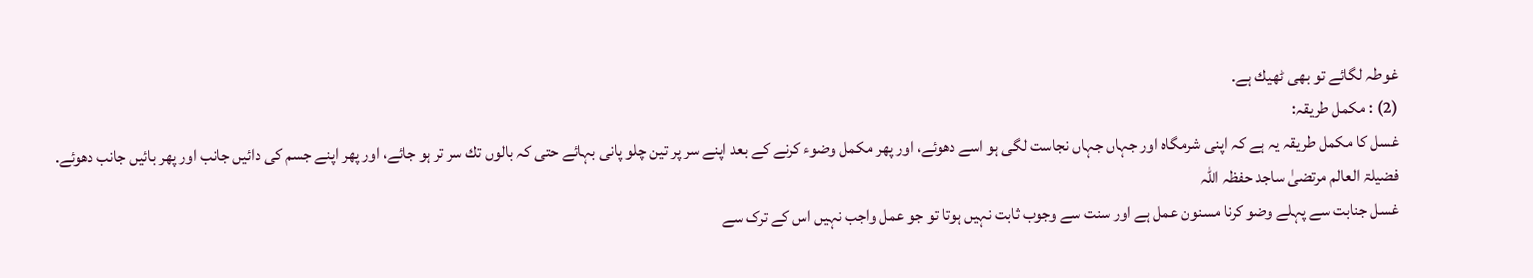غوطہ لگائے تو بھى ٹھيك ہے.
(2) : مكمل طريقہ:
غسل كا مكمل طريقہ يہ ہے كہ اپنى شرمگاہ اور جہاں جہاں نجاست لگى ہو اسے دھوئے، اور پھر مكمل وضوء كرنے كے بعد اپنے سر پر تين چلو پانى بہائے حتى كہ بالوں تك سر تر ہو جائے، اور پھر اپنے جسم كى دائيں جانب اور پھر بائيں جانب دھوئے.
فضیلۃ العالم مرتضیٰ ساجد حفظہ اللہ
غسل جنابت سے پہلے وضو کرنا مسنون عمل ہے اور سنت سے وجوب ثابت نہیں ہوتا تو جو عمل واجب نہیں اس کے ترک سے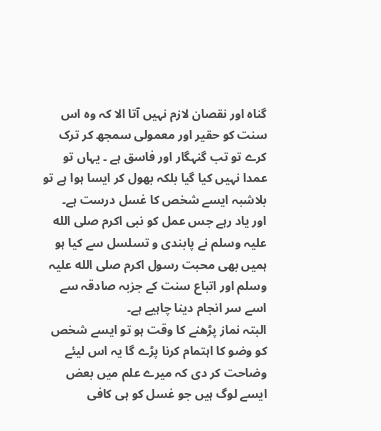گناہ اور نقصان لازم نہیں آتا الا کہ وہ اس سنت کو حقیر اور معمولی سمجھ کر ترک کرے تو تب گنہگار اور فاسق ہے ۔ یہاں تو عمدا نہیں کیا گیا بلکہ بھول کر ایسا ہوا ہے تو بلاشبہ ایسے شخص کا غسل درست ہے۔
اور یاد رہے جس عمل کو نبی اکرم صلی الله علیہ وسلم نے پابندی و تسلسل سے کیا ہو ہمیں بھی محبت رسول اکرم صلی الله علیہ وسلم اور اتباع سنت کے جزبہ صادقہ سے اسے سر انجام دینا چاہیے ہے۔
البتہ نماز پڑھنے کا وقت ہو تو ایسے شخص کو وضو کا اہتمام کرنا پڑے گا یہ اس لیئے وضاحت کر دی کہ میرے علم میں بعض ایسے لوگ ہیں جو غسل کو ہی کافی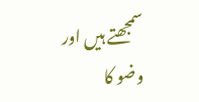سمجھتے ہیں اور وضو کا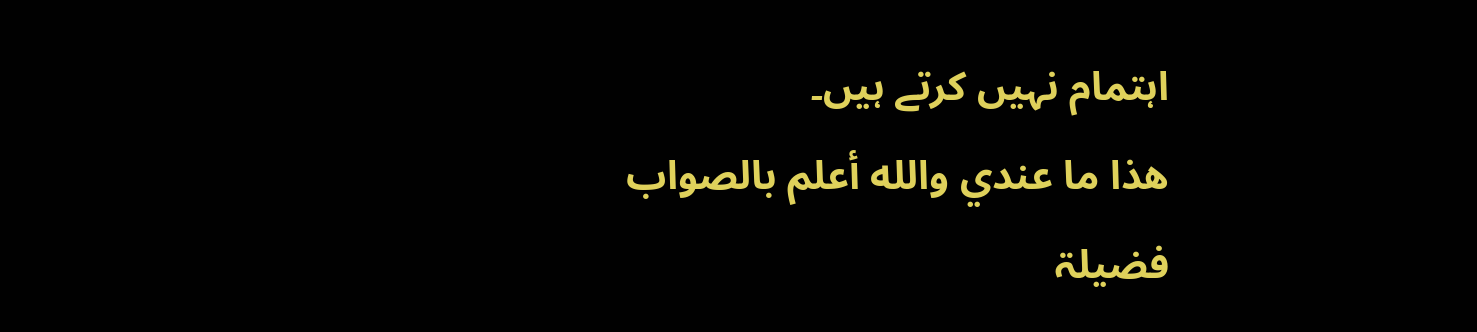اہتمام نہیں کرتے ہیں۔
هذا ما عندي والله أعلم بالصواب
فضیلۃ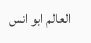العالم ابو انس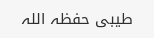طیبی حفظہ اللہ